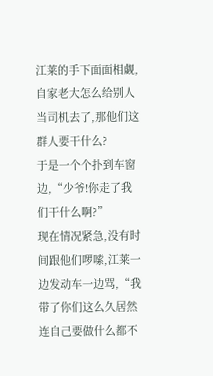江莱的手下面面相觑,自家老大怎么给别人当司机去了,那他们这群人要干什么?
于是一个个扑到车窗边,“少爷!你走了我们干什么啊?”
现在情况紧急,没有时间跟他们啰嗦,江莱一边发动车一边骂,“我带了你们这么久居然连自己要做什么都不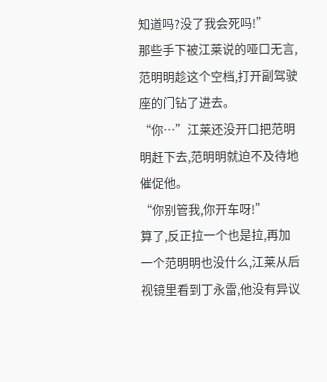知道吗?没了我会死吗!”
那些手下被江莱说的哑口无言,范明明趁这个空档,打开副驾驶座的门钻了进去。
“你…”江莱还没开口把范明明赶下去,范明明就迫不及待地催促他。
“你别管我,你开车呀!”
算了,反正拉一个也是拉,再加一个范明明也没什么,江莱从后视镜里看到丁永雷,他没有异议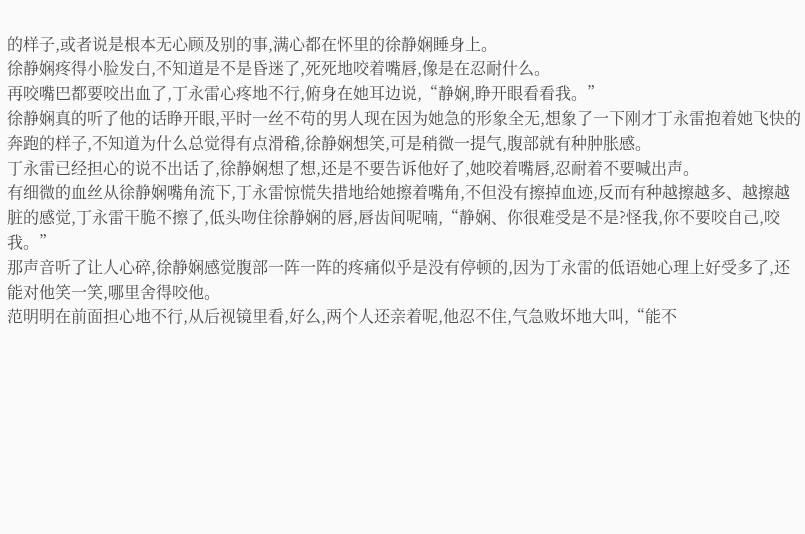的样子,或者说是根本无心顾及别的事,满心都在怀里的徐静娴睡身上。
徐静娴疼得小脸发白,不知道是不是昏迷了,死死地咬着嘴唇,像是在忍耐什么。
再咬嘴巴都要咬出血了,丁永雷心疼地不行,俯身在她耳边说,“静娴,睁开眼看看我。”
徐静娴真的听了他的话睁开眼,平时一丝不苟的男人现在因为她急的形象全无,想象了一下刚才丁永雷抱着她飞快的奔跑的样子,不知道为什么总觉得有点滑稽,徐静娴想笑,可是稍微一提气,腹部就有种肿胀感。
丁永雷已经担心的说不出话了,徐静娴想了想,还是不要告诉他好了,她咬着嘴唇,忍耐着不要喊出声。
有细微的血丝从徐静娴嘴角流下,丁永雷惊慌失措地给她擦着嘴角,不但没有擦掉血迹,反而有种越擦越多、越擦越脏的感觉,丁永雷干脆不擦了,低头吻住徐静娴的唇,唇齿间呢喃,“静娴、你很难受是不是?怪我,你不要咬自己,咬我。”
那声音听了让人心碎,徐静娴感觉腹部一阵一阵的疼痛似乎是没有停顿的,因为丁永雷的低语她心理上好受多了,还能对他笑一笑,哪里舍得咬他。
范明明在前面担心地不行,从后视镜里看,好么,两个人还亲着呢,他忍不住,气急败坏地大叫,“能不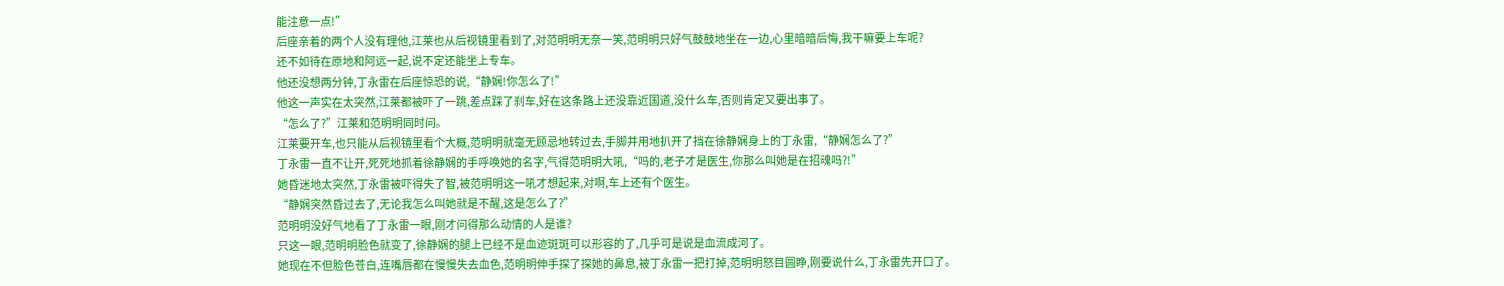能注意一点!”
后座亲着的两个人没有理他,江莱也从后视镜里看到了,对范明明无奈一笑,范明明只好气鼓鼓地坐在一边,心里暗暗后悔,我干嘛要上车呢?
还不如待在原地和阿远一起,说不定还能坐上专车。
他还没想两分钟,丁永雷在后座惊恐的说,“静娴!你怎么了!”
他这一声实在太突然,江莱都被吓了一跳,差点踩了刹车,好在这条路上还没靠近国道,没什么车,否则肯定又要出事了。
“怎么了?”江莱和范明明同时问。
江莱要开车,也只能从后视镜里看个大概,范明明就毫无顾忌地转过去,手脚并用地扒开了挡在徐静娴身上的丁永雷,“静娴怎么了?”
丁永雷一直不让开,死死地抓着徐静娴的手呼唤她的名字,气得范明明大吼,“吗的,老子才是医生,你那么叫她是在招魂吗?!”
她昏迷地太突然,丁永雷被吓得失了智,被范明明这一吼才想起来,对啊,车上还有个医生。
“静娴突然昏过去了,无论我怎么叫她就是不醒,这是怎么了?”
范明明没好气地看了丁永雷一眼,刚才问得那么动情的人是谁?
只这一眼,范明明脸色就变了,徐静娴的腿上已经不是血迹斑斑可以形容的了,几乎可是说是血流成河了。
她现在不但脸色苍白,连嘴唇都在慢慢失去血色,范明明伸手探了探她的鼻息,被丁永雷一把打掉,范明明怒目圆睁,刚要说什么,丁永雷先开口了。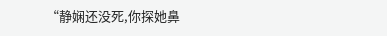“静娴还没死,你探她鼻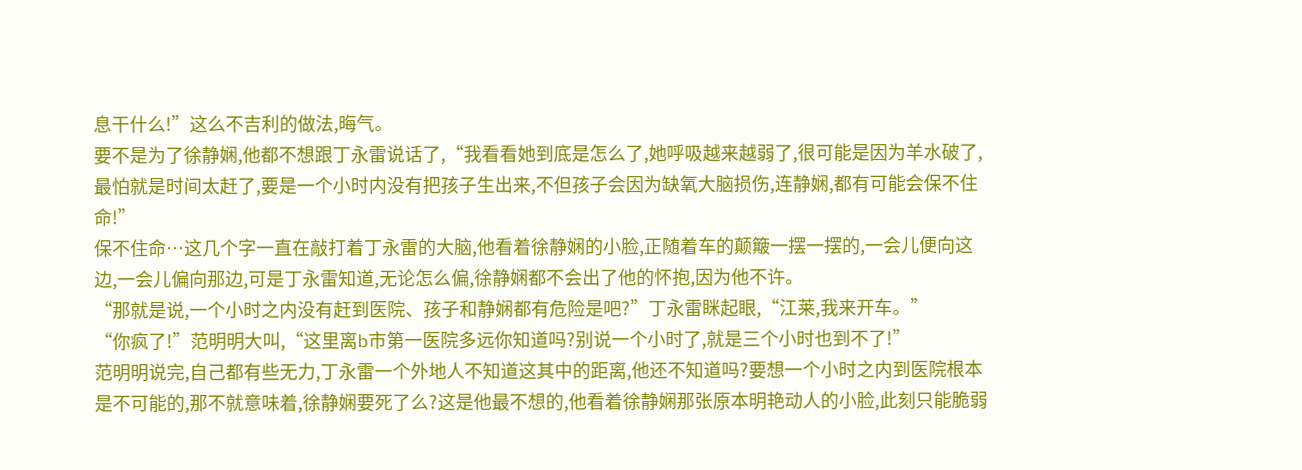息干什么!”这么不吉利的做法,晦气。
要不是为了徐静娴,他都不想跟丁永雷说话了,“我看看她到底是怎么了,她呼吸越来越弱了,很可能是因为羊水破了,最怕就是时间太赶了,要是一个小时内没有把孩子生出来,不但孩子会因为缺氧大脑损伤,连静娴,都有可能会保不住命!”
保不住命…这几个字一直在敲打着丁永雷的大脑,他看着徐静娴的小脸,正随着车的颠簸一摆一摆的,一会儿便向这边,一会儿偏向那边,可是丁永雷知道,无论怎么偏,徐静娴都不会出了他的怀抱,因为他不许。
“那就是说,一个小时之内没有赶到医院、孩子和静娴都有危险是吧?”丁永雷眯起眼,“江莱,我来开车。”
“你疯了!”范明明大叫,“这里离b市第一医院多远你知道吗?别说一个小时了,就是三个小时也到不了!”
范明明说完,自己都有些无力,丁永雷一个外地人不知道这其中的距离,他还不知道吗?要想一个小时之内到医院根本是不可能的,那不就意味着,徐静娴要死了么?这是他最不想的,他看着徐静娴那张原本明艳动人的小脸,此刻只能脆弱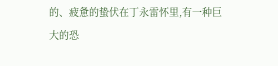的、疲惫的蛰伏在丁永雷怀里,有一种巨大的恐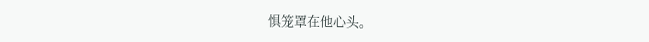惧笼罩在他心头。